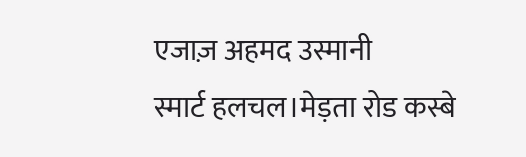एजाज़ अहमद उस्मानी
स्मार्ट हलचल।मेड़ता रोड कस्बे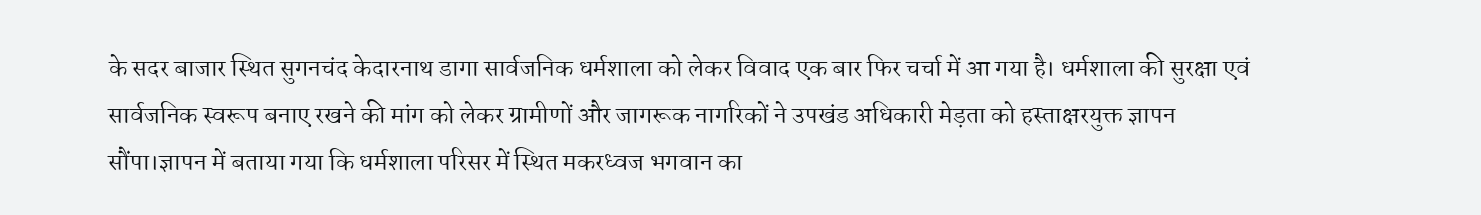के सदर बाजार स्थित सुगनचंद केदारनाथ डागा सार्वजनिक धर्मशाला को लेकर विवाद एक बार फिर चर्चा में आ गया है। धर्मशाला की सुरक्षा एवं सार्वजनिक स्वरूप बनाए रखने की मांग को लेकर ग्रामीणों और जागरूक नागरिकों ने उपखंड अधिकारी मेड़ता को हस्ताक्षरयुक्त ज्ञापन सौंपा।ज्ञापन में बताया गया कि धर्मशाला परिसर में स्थित मकरध्वज भगवान का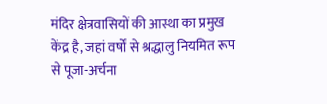मंदिर क्षेत्रवासियों की आस्था का प्रमुख केंद्र है, जहां वर्षों से श्रद्धालु नियमित रूप से पूजा-अर्चना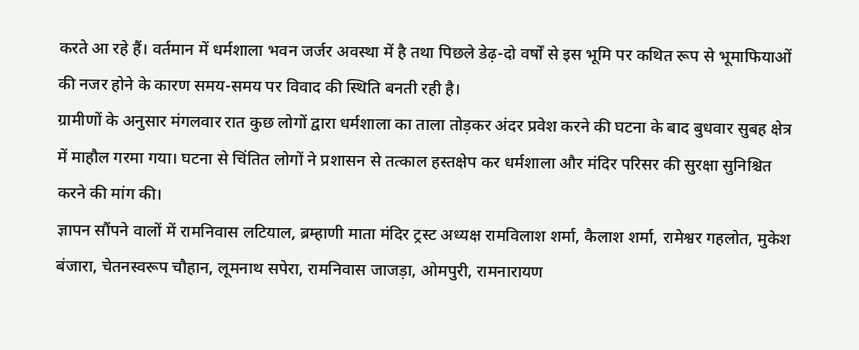करते आ रहे हैं। वर्तमान में धर्मशाला भवन जर्जर अवस्था में है तथा पिछले डेढ़-दो वर्षों से इस भूमि पर कथित रूप से भूमाफियाओं की नजर होने के कारण समय-समय पर विवाद की स्थिति बनती रही है।
ग्रामीणों के अनुसार मंगलवार रात कुछ लोगों द्वारा धर्मशाला का ताला तोड़कर अंदर प्रवेश करने की घटना के बाद बुधवार सुबह क्षेत्र में माहौल गरमा गया। घटना से चिंतित लोगों ने प्रशासन से तत्काल हस्तक्षेप कर धर्मशाला और मंदिर परिसर की सुरक्षा सुनिश्चित करने की मांग की।
ज्ञापन सौंपने वालों में रामनिवास लटियाल, ब्रम्हाणी माता मंदिर ट्रस्ट अध्यक्ष रामविलाश शर्मा, कैलाश शर्मा, रामेश्वर गहलोत, मुकेश बंजारा, चेतनस्वरूप चौहान, लूमनाथ सपेरा, रामनिवास जाजड़ा, ओमपुरी, रामनारायण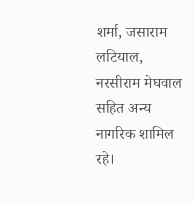शर्मा, जसाराम लटियाल, नरसीराम मेघवाल सहित अन्य नागरिक शामिल रहे।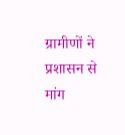ग्रामीणों ने प्रशासन से मांग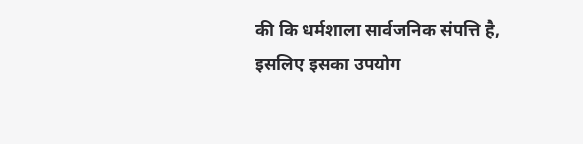की कि धर्मशाला सार्वजनिक संपत्ति है, इसलिए इसका उपयोग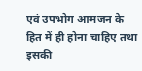एवं उपभोग आमजन के हित में ही होना चाहिए तथा इसकी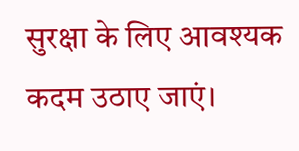सुरक्षा के लिए आवश्यक कदम उठाए जाएं।